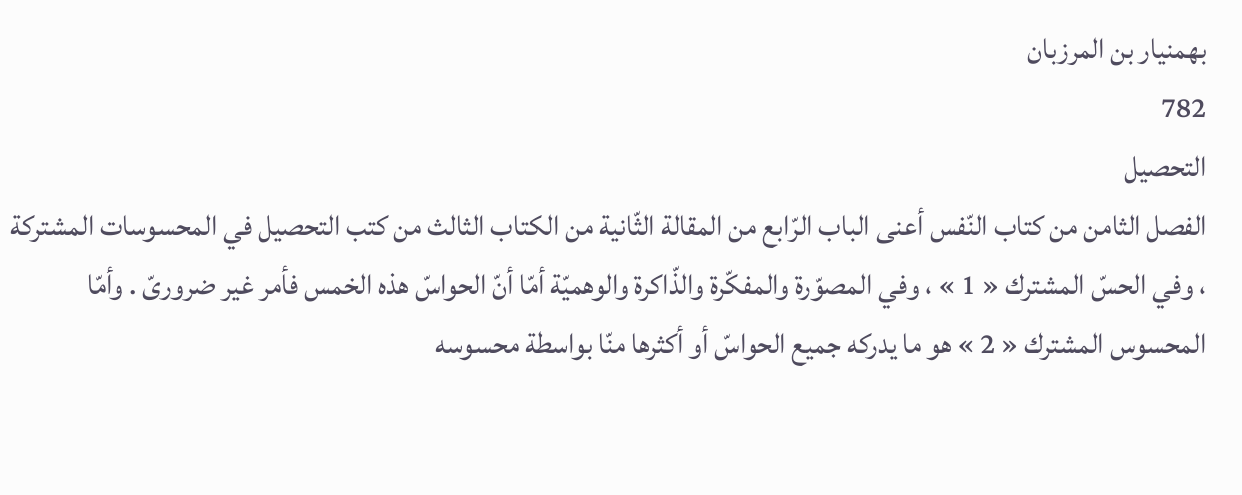بهمنيار بن المرزبان
782
التحصيل
الفصل الثامن من كتاب النّفس أعنى الباب الرّابع من المقالة الثّانية من الكتاب الثالث من كتب التحصيل في المحسوسات المشتركة ، وفي الحسّ المشترك « 1 » ، وفي المصوّرة والمفكّرة والذّاكرة والوهميّة أمّا أنّ الحواسّ هذه الخمس فأمر غير ضرورىّ . وأمّا المحسوس المشترك « 2 » هو ما يدركه جميع الحواسّ أو أكثرها منّا بواسطة محسوسه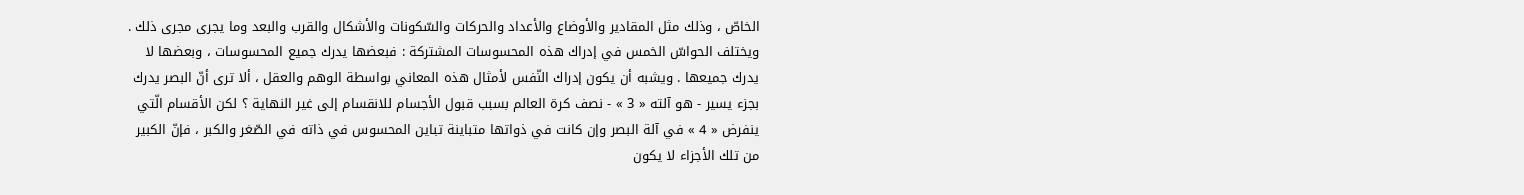الخاصّ ، وذلك مثل المقادير والأوضاع والأعداد والحركات والسّكونات والأشكال والقرب والبعد وما يجرى مجرى ذلك . ويختلف الحواسّ الخمس في إدراك هذه المحسوسات المشتركة : فبعضها يدرك جميع المحسوسات ، وبعضها لا يدرك جميعها . ويشبه أن يكون إدراك النّفس لأمثال هذه المعاني بواسطة الوهم والعقل ، ألا ترى أنّ البصر يدرك بجزء يسير - هو آلته « 3 » - نصف كرة العالم بسبب قبول الأجسام للانقسام إلى غير النهاية ؟ لكن الأقسام الّتي ينفرض « 4 » في آلة البصر وإن كانت في ذواتها متباينة تباين المحسوس في ذاته في الصّغر والكبر ، فإنّ الكبير من تلك الأجزاء لا يكون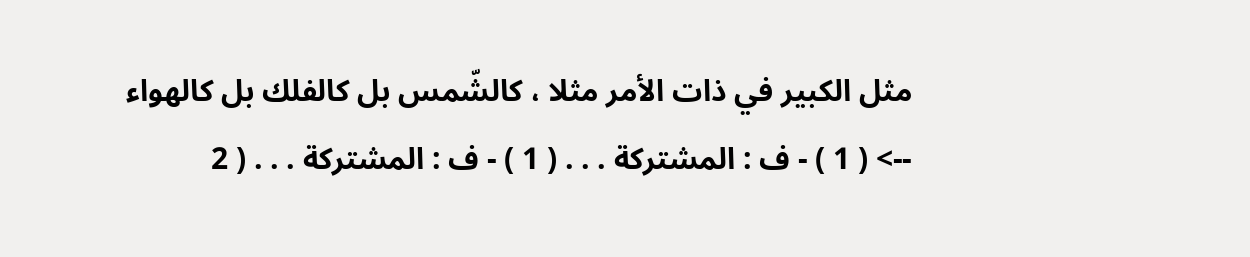مثل الكبير في ذات الأمر مثلا ، كالشّمس بل كالفلك بل كالهواء
--> ( 1 ) - ف : المشتركة . . . ( 1 ) - ف : المشتركة . . . ( 2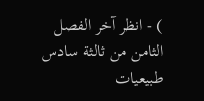) - انظر آخر الفصل الثامن من ثالثة سادس طبيعيات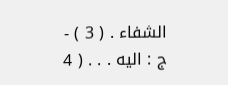الشفاء . ( 3 ) - ج : اليه . . . ( 4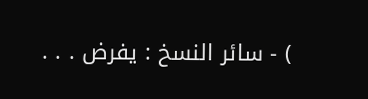) - سائر النسخ : يفرض . . .